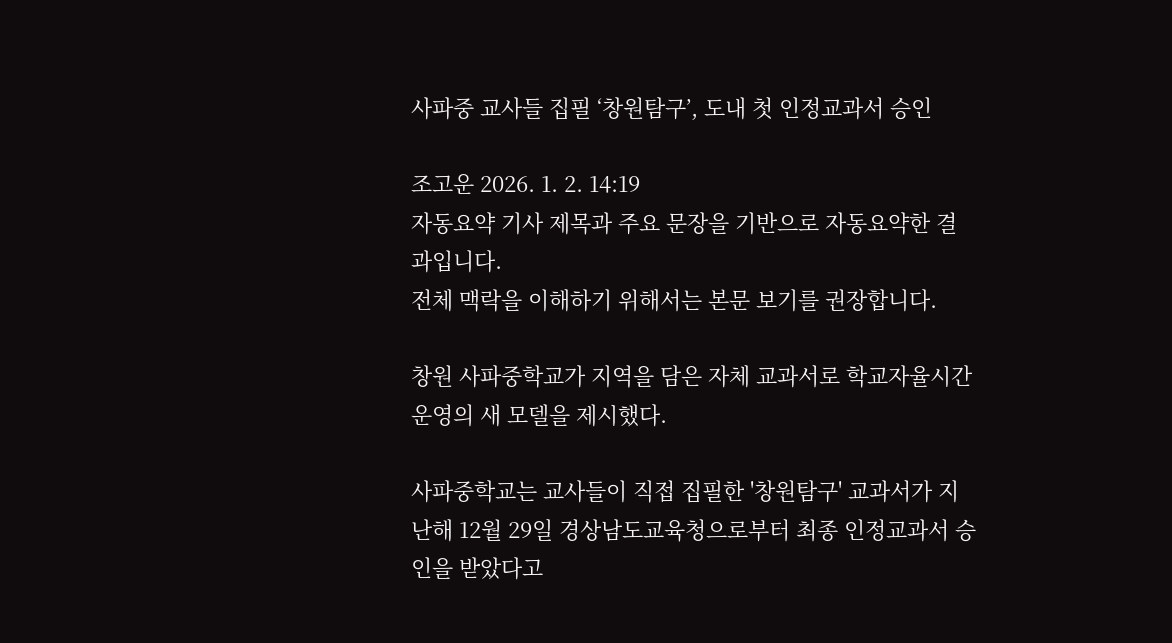사파중 교사들 집필 ‘창원탐구’, 도내 첫 인정교과서 승인

조고운 2026. 1. 2. 14:19
자동요약 기사 제목과 주요 문장을 기반으로 자동요약한 결과입니다.
전체 맥락을 이해하기 위해서는 본문 보기를 권장합니다.

창원 사파중학교가 지역을 담은 자체 교과서로 학교자율시간 운영의 새 모델을 제시했다.

사파중학교는 교사들이 직접 집필한 '창원탐구' 교과서가 지난해 12월 29일 경상남도교육청으로부터 최종 인정교과서 승인을 받았다고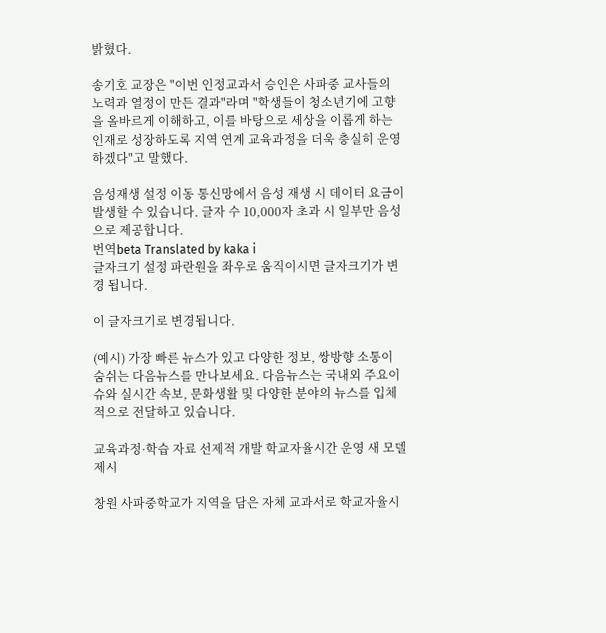밝혔다.

송기호 교장은 "이번 인정교과서 승인은 사파중 교사들의 노력과 열정이 만든 결과"라며 "학생들이 청소년기에 고향을 올바르게 이해하고, 이를 바탕으로 세상을 이롭게 하는 인재로 성장하도록 지역 연계 교육과정을 더욱 충실히 운영하겠다"고 말했다.

음성재생 설정 이동 통신망에서 음성 재생 시 데이터 요금이 발생할 수 있습니다. 글자 수 10,000자 초과 시 일부만 음성으로 제공합니다.
번역beta Translated by kaka i
글자크기 설정 파란원을 좌우로 움직이시면 글자크기가 변경 됩니다.

이 글자크기로 변경됩니다.

(예시) 가장 빠른 뉴스가 있고 다양한 정보, 쌍방향 소통이 숨쉬는 다음뉴스를 만나보세요. 다음뉴스는 국내외 주요이슈와 실시간 속보, 문화생활 및 다양한 분야의 뉴스를 입체적으로 전달하고 있습니다.

교육과정·학습 자료 선제적 개발 학교자율시간 운영 새 모델 제시

창원 사파중학교가 지역을 담은 자체 교과서로 학교자율시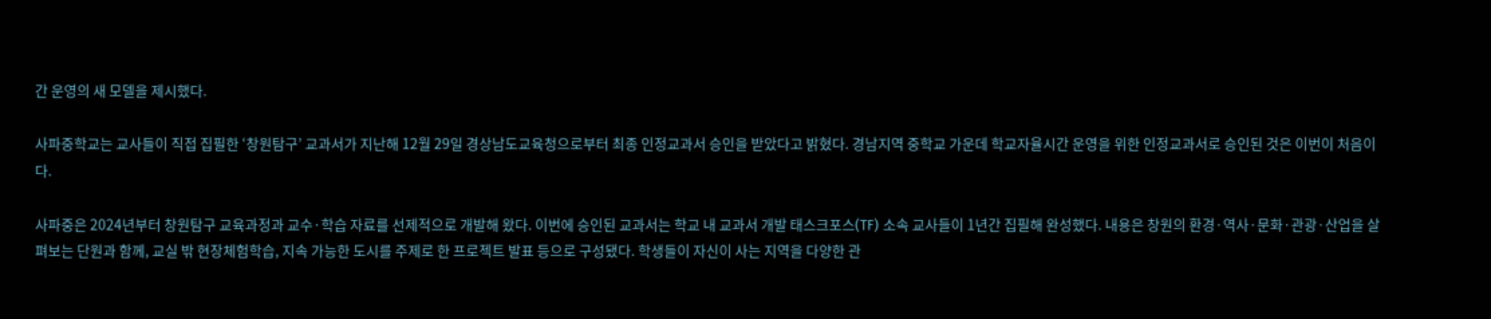간 운영의 새 모델을 제시했다.

사파중학교는 교사들이 직접 집필한 ‘창원탐구’ 교과서가 지난해 12월 29일 경상남도교육청으로부터 최종 인정교과서 승인을 받았다고 밝혔다. 경남지역 중학교 가운데 학교자율시간 운영을 위한 인정교과서로 승인된 것은 이번이 처음이다.

사파중은 2024년부터 창원탐구 교육과정과 교수·학습 자료를 선제적으로 개발해 왔다. 이번에 승인된 교과서는 학교 내 교과서 개발 태스크포스(TF) 소속 교사들이 1년간 집필해 완성했다. 내용은 창원의 환경·역사·문화·관광·산업을 살펴보는 단원과 함께, 교실 밖 현장체험학습, 지속 가능한 도시를 주제로 한 프로젝트 발표 등으로 구성됐다. 학생들이 자신이 사는 지역을 다양한 관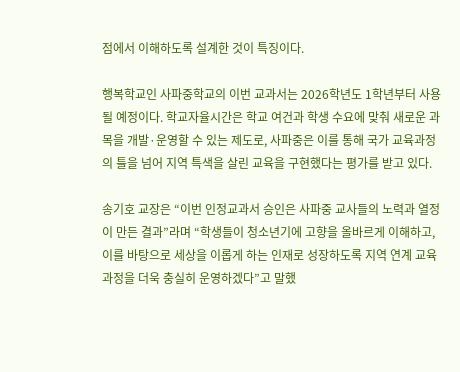점에서 이해하도록 설계한 것이 특징이다.

행복학교인 사파중학교의 이번 교과서는 2026학년도 1학년부터 사용될 예정이다. 학교자율시간은 학교 여건과 학생 수요에 맞춰 새로운 과목을 개발·운영할 수 있는 제도로, 사파중은 이를 통해 국가 교육과정의 틀을 넘어 지역 특색을 살린 교육을 구현했다는 평가를 받고 있다.

송기호 교장은 “이번 인정교과서 승인은 사파중 교사들의 노력과 열정이 만든 결과”라며 “학생들이 청소년기에 고향을 올바르게 이해하고, 이를 바탕으로 세상을 이롭게 하는 인재로 성장하도록 지역 연계 교육과정을 더욱 충실히 운영하겠다”고 말했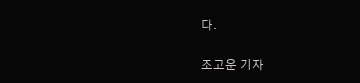다.

조고운 기자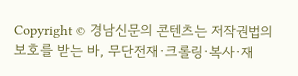Copyright © 경남신문의 콘텐츠는 저작권법의 보호를 받는 바, 무단전재·크롤링·복사·재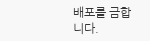배포를 금합니다.